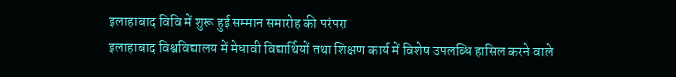इलाहाबाद विवि में शुरू हुई सम्मान समारोह की परंपरा
इलाहाबाद विश्वविद्यालय में मेधावी विद्यार्थियों तथा शिक्षण कार्य में विशेष उपलब्धि हासिल करने वाले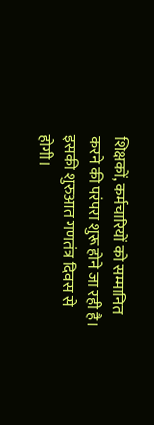शिक्षकों, कर्मचारियों को सम्मानित करने की परंपरा शुरू होने जा रही है। इसकी शुरुआत गणतंत्र दिवस से होगी।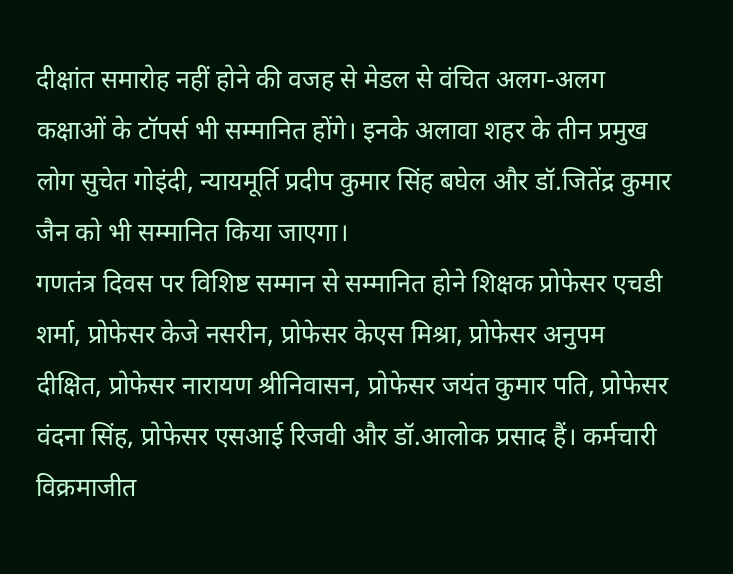दीक्षांत समारोह नहीं होने की वजह से मेडल से वंचित अलग-अलग कक्षाओं के टॉपर्स भी सम्मानित होंगे। इनके अलावा शहर के तीन प्रमुख लोग सुचेत गोइंदी, न्यायमूर्ति प्रदीप कुमार सिंह बघेल और डॉ.जितेंद्र कुमार जैन को भी सम्मानित किया जाएगा।
गणतंत्र दिवस पर विशिष्ट सम्मान से सम्मानित होने शिक्षक प्रोफेसर एचडी शर्मा, प्रोफेसर केजे नसरीन, प्रोफेसर केएस मिश्रा, प्रोफेसर अनुपम दीक्षित, प्रोफेसर नारायण श्रीनिवासन, प्रोफेसर जयंत कुमार पति, प्रोफेसर वंदना सिंह, प्रोफेसर एसआई रिजवी और डॉ.आलोक प्रसाद हैं। कर्मचारी विक्रमाजीत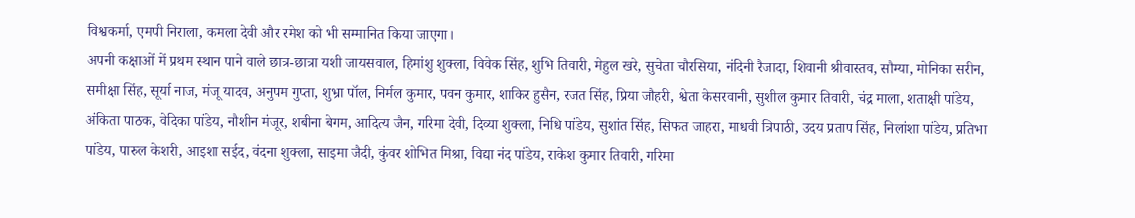विश्वकर्मा, एमपी निराला, कमला देवी और रमेश को भी सम्मानित किया जाएगा।
अपनी कक्षाओं में प्रथम स्थान पाने वाले छात्र-छात्रा यशी जायसवाल, हिमांशु शुक्ला, विवेक सिंह, शुभि तिवारी, मेहुल खरे, सुचेता चौरसिया, नंदिनी रैजादा, शिवानी श्रीवास्तव, सौम्या, मोनिका सरीन, समीक्षा सिंह, सूर्या नाज, मंजू यादव, अनुपम गुप्ता, शुभ्रा पॉल, निर्मल कुमार, पवन कुमार, शाकिर हुसैन, रजत सिंह, प्रिया जौहरी, श्वेता केसरवानी, सुशील कुमार तिवारी, चंद्र माला, शताक्षी पांडेय, अंकिता पाठक, वेदिका पांडेय, नौशीन मंजूर, शबीना बेगम, आदित्य जैन, गरिमा देवी, दिव्या शुक्ला, निधि पांडेय, सुशांत सिंह, सिफत जाहरा, माधवी त्रिपाठी, उदय प्रताप सिंह, निलांशा पांडेय, प्रतिभा पांडेय, पारुल केशरी, आइशा सईद, वंदना शुक्ला, साइमा जैदी, कुंवर शोभित मिश्रा, विद्या नंद पांडेय, राकेश कुमार तिवारी, गरिमा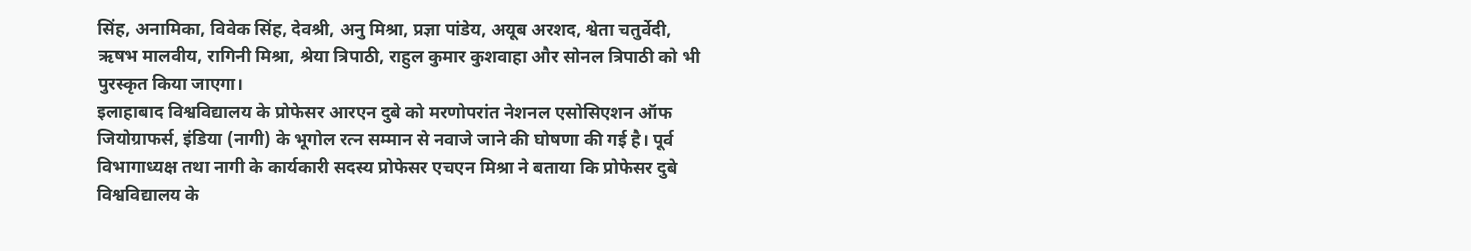सिंह, अनामिका, विवेक सिंह, देवश्री, अनु मिश्रा, प्रज्ञा पांडेय, अयूब अरशद, श्वेता चतुर्वेदी, ऋषभ मालवीय, रागिनी मिश्रा, श्रेया त्रिपाठी, राहुल कुमार कुशवाहा और सोनल त्रिपाठी को भी पुरस्कृत किया जाएगा।
इलाहाबाद विश्वविद्यालय के प्रोफेसर आरएन दुबे को मरणोपरांत नेशनल एसोसिएशन ऑफ जियोग्राफर्स, इंडिया (नागी) के भूगोल रत्न सम्मान से नवाजे जाने की घोषणा की गई है। पूर्व विभागाध्यक्ष तथा नागी के कार्यकारी सदस्य प्रोफेसर एचएन मिश्रा ने बताया कि प्रोफेसर दुबे विश्वविद्यालय के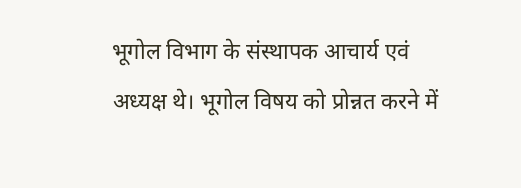भूगोल विभाग के संस्थापक आचार्य एवं अध्यक्ष थे। भूगोल विषय को प्रोन्नत करने में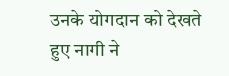उनके योगदान को देखते हुए नागी ने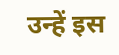उन्हें इस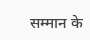सम्मान के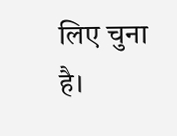लिए चुना है।